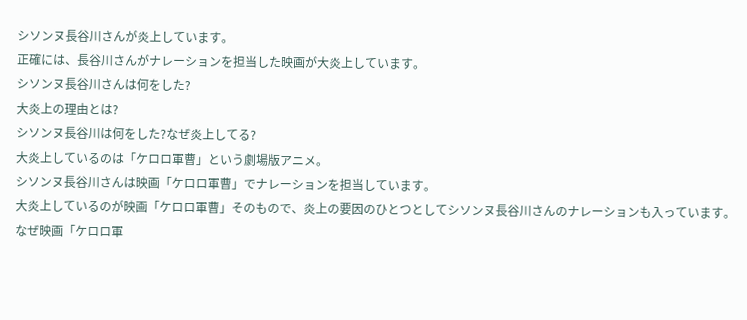シソンヌ長谷川さんが炎上しています。
正確には、長谷川さんがナレーションを担当した映画が大炎上しています。
シソンヌ長谷川さんは何をした?
大炎上の理由とは?
シソンヌ長谷川は何をした?なぜ炎上してる?
大炎上しているのは「ケロロ軍曹」という劇場版アニメ。
シソンヌ長谷川さんは映画「ケロロ軍曹」でナレーションを担当しています。
大炎上しているのが映画「ケロロ軍曹」そのもので、炎上の要因のひとつとしてシソンヌ長谷川さんのナレーションも入っています。
なぜ映画「ケロロ軍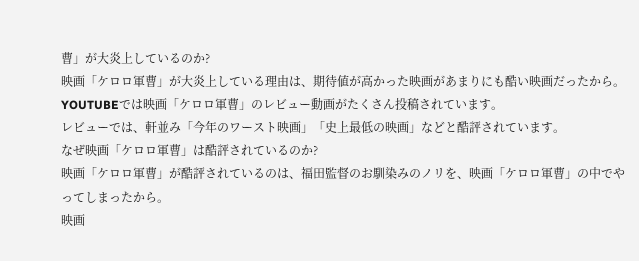曹」が大炎上しているのか?
映画「ケロロ軍曹」が大炎上している理由は、期待値が高かった映画があまりにも酷い映画だったから。
YOUTUBEでは映画「ケロロ軍曹」のレビュー動画がたくさん投稿されています。
レビューでは、軒並み「今年のワースト映画」「史上最低の映画」などと酷評されています。
なぜ映画「ケロロ軍曹」は酷評されているのか?
映画「ケロロ軍曹」が酷評されているのは、福田監督のお馴染みのノリを、映画「ケロロ軍曹」の中でやってしまったから。
映画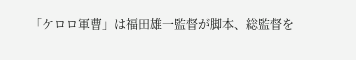「ケロロ軍曹」は福田雄一監督が脚本、総監督を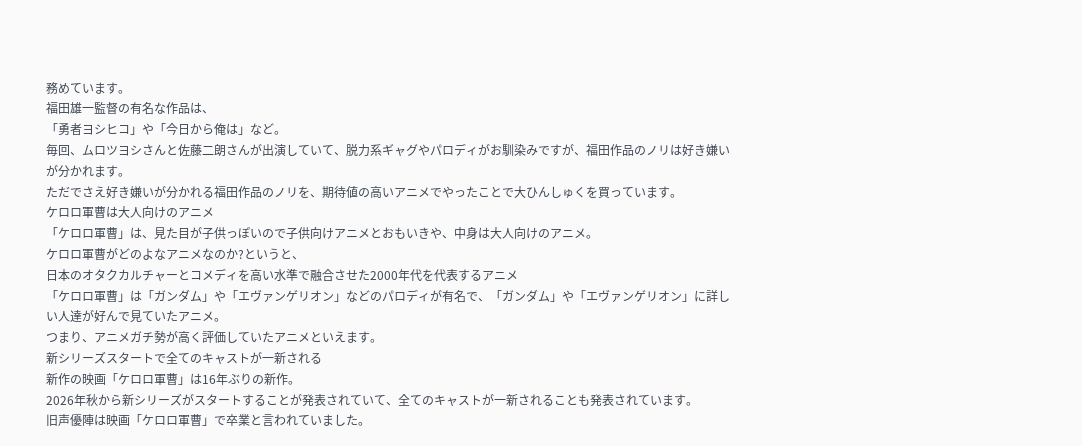務めています。
福田雄一監督の有名な作品は、
「勇者ヨシヒコ」や「今日から俺は」など。
毎回、ムロツヨシさんと佐藤二朗さんが出演していて、脱力系ギャグやパロディがお馴染みですが、福田作品のノリは好き嫌いが分かれます。
ただでさえ好き嫌いが分かれる福田作品のノリを、期待値の高いアニメでやったことで大ひんしゅくを買っています。
ケロロ軍曹は大人向けのアニメ
「ケロロ軍曹」は、見た目が子供っぽいので子供向けアニメとおもいきや、中身は大人向けのアニメ。
ケロロ軍曹がどのよなアニメなのか?というと、
日本のオタクカルチャーとコメディを高い水準で融合させた2000年代を代表するアニメ
「ケロロ軍曹」は「ガンダム」や「エヴァンゲリオン」などのパロディが有名で、「ガンダム」や「エヴァンゲリオン」に詳しい人達が好んで見ていたアニメ。
つまり、アニメガチ勢が高く評価していたアニメといえます。
新シリーズスタートで全てのキャストが一新される
新作の映画「ケロロ軍曹」は16年ぶりの新作。
2026年秋から新シリーズがスタートすることが発表されていて、全てのキャストが一新されることも発表されています。
旧声優陣は映画「ケロロ軍曹」で卒業と言われていました。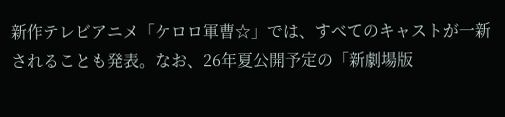新作テレビアニメ「ケロロ軍曹☆」では、すべてのキャストが一新されることも発表。なお、26年夏公開予定の「新劇場版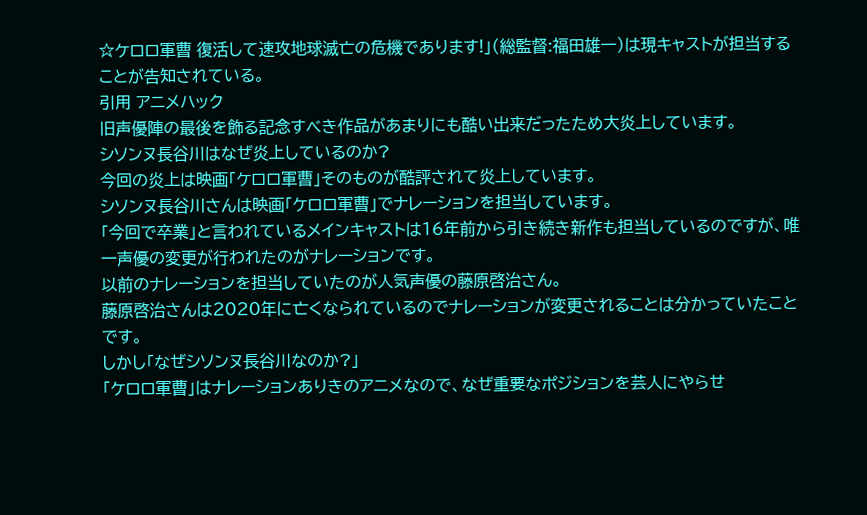☆ケロロ軍曹 復活して速攻地球滅亡の危機であります!」(総監督:福田雄一)は現キャストが担当することが告知されている。
引用 アニメハック
旧声優陣の最後を飾る記念すべき作品があまりにも酷い出来だったため大炎上しています。
シソンヌ長谷川はなぜ炎上しているのか?
今回の炎上は映画「ケロロ軍曹」そのものが酷評されて炎上しています。
シソンヌ長谷川さんは映画「ケロロ軍曹」でナレーションを担当しています。
「今回で卒業」と言われているメインキャストは16年前から引き続き新作も担当しているのですが、唯一声優の変更が行われたのがナレーションです。
以前のナレーションを担当していたのが人気声優の藤原啓治さん。
藤原啓治さんは2020年に亡くなられているのでナレーションが変更されることは分かっていたことです。
しかし「なぜシソンヌ長谷川なのか?」
「ケロロ軍曹」はナレーションありきのアニメなので、なぜ重要なポジションを芸人にやらせ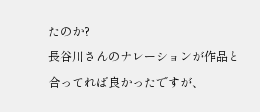たのか?
長谷川さんのナレーションが作品と合ってれば良かったですが、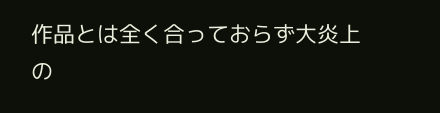作品とは全く合っておらず大炎上の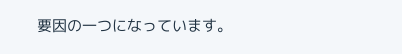要因の一つになっています。